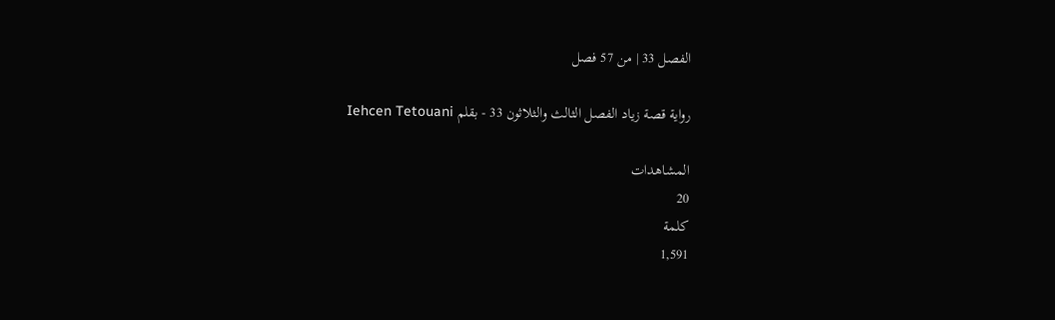الفصل 33 | من 57 فصل

رواية قصة زياد الفصل الثالث والثلاثون 33 - بقلم Iehcen Tetouani

المشاهدات
20
كلمة
1,591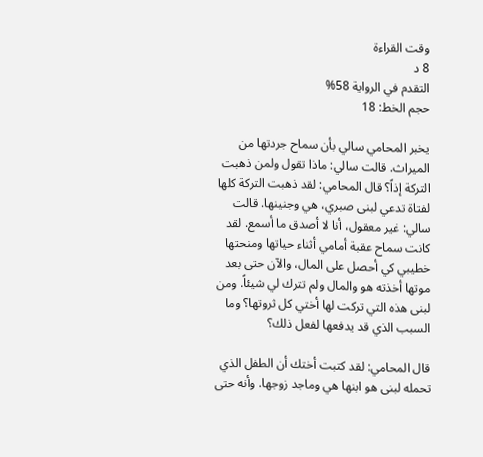وقت القراءة
8 د
التقدم في الرواية 58%
حجم الخط: 18

يخبر المحامي سالي بأن سماح جردتها من الميراث. قالت سالي: ماذا تقول ولمن ذهبت التركة إذاً؟ قال المحامي: لقد ذهبت التركة كلها لفتاة تدعي لبنى صبري، هي وجنينها. قالت سالي: غير معقول، أنا لا أصدق ما أسمع. لقد كانت سماح عقبة أمامي أثناء حياتها ومنحتها خطيبي كي أحصل على المال، والآن حتى بعد موتها أخذته هو والمال ولم تترك لي شيئاً. ومن لبنى هذه التي تركت لها أختي كل ثروتها؟ وما السبب الذي قد يدفعها لفعل ذلك؟

قال المحامي: لقد كتبت أختك أن الطفل الذي تحمله لبنى هو ابنها هي وماجد زوجها. وأنه حتى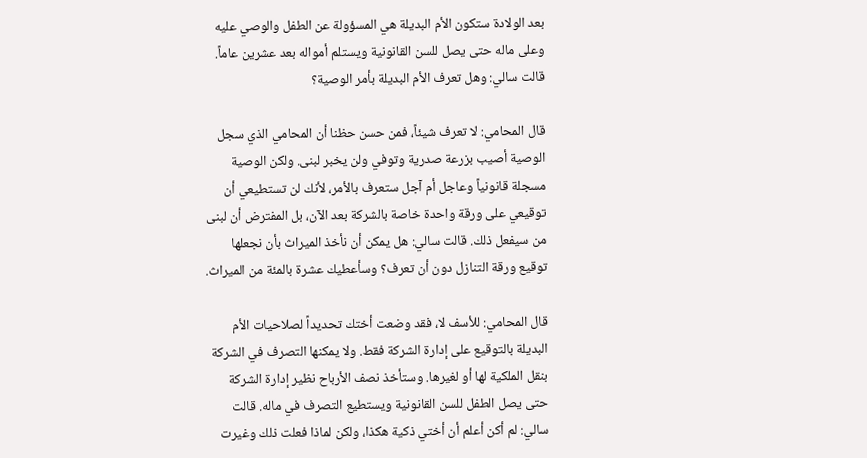بعد الولادة ستكون الأم البديلة هي المسؤولة عن الطفل والوصي عليه وعلى ماله حتى يصل للسن القانونية ويستلم أمواله بعد عشرين عاماً. قالت سالي: وهل تعرف الأم البديلة بأمر الوصية؟

قال المحامي: لا تعرف شيئاً، فمن حسن حظنا أن المحامي الذي سجل الوصية أصيب بزرعة صدرية وتوفي ولن يخبر لبنى. ولكن الوصية مسجلة قانونياً وعاجل أم آجل ستعرف بالأمر، لأنك لن تستطيعي أن توقيعي على ورقة واحدة خاصة بالشركة بعد الآن، بل المفترض أن لبنى من سيفعل ذلك. قالت سالي: هل يمكن أن نأخذ الميراث بأن نجعلها توقيع ورقة التنازل دون أن تعرف؟ وسأعطيك عشرة بالمئة من الميراث.

قال المحامي: للأسف لا، فقد وضعت أختك تحديداً لصلاحيات الأم البديلة بالتوقيع على إدارة الشركة فقط. ولا يمكنها التصرف في الشركة بنقل الملكية لها أو لغيرها. وستأخذ نصف الأرباح نظير إدارة الشركة حتى يصل الطفل للسن القانونية ويستطيع التصرف في ماله. قالت سالي: لم أكن أعلم أن أختي ذكية هكذا، ولكن لماذا فعلت ذلك وغيرت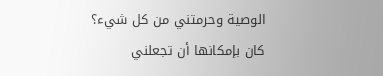الوصية وحرمتني من كل شيء؟ كان بإمكانها أن تجعلني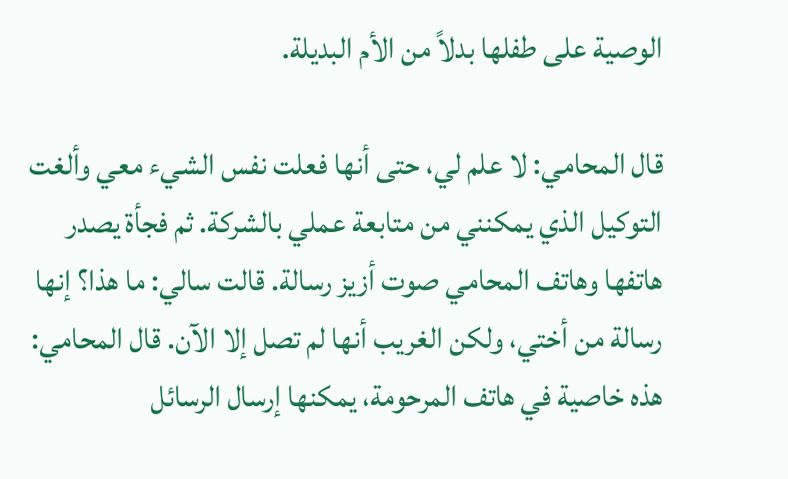الوصية على طفلها بدلاً من الأم البديلة.

قال المحامي: لا علم لي، حتى أنها فعلت نفس الشيء معي وألغت التوكيل الذي يمكنني من متابعة عملي بالشركة. ثم فجأة يصدر هاتفها وهاتف المحامي صوت أزيز رسالة. قالت سالي: ما هذا؟ إنها رسالة من أختي، ولكن الغريب أنها لم تصل إلا الآن. قال المحامي: هذه خاصية في هاتف المرحومة، يمكنها إرسال الرسائل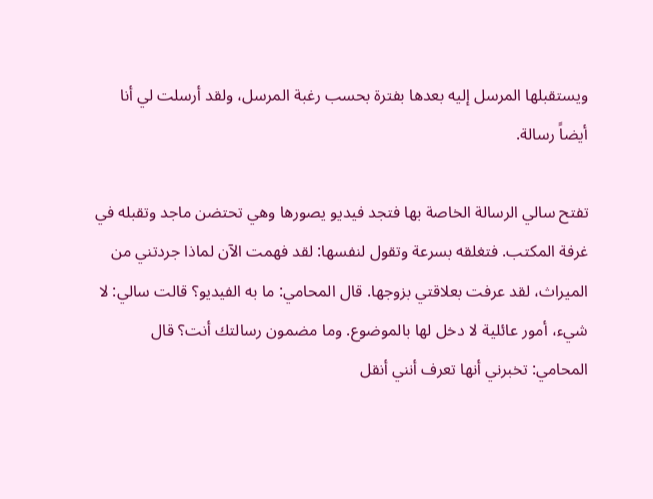ويستقبلها المرسل إليه بعدها بفترة بحسب رغبة المرسل، ولقد أرسلت لي أنا أيضاً رسالة.

تفتح سالي الرسالة الخاصة بها فتجد فيديو يصورها وهي تحتضن ماجد وتقبله في غرفة المكتب. فتغلقه بسرعة وتقول لنفسها: لقد فهمت الآن لماذا جردتني من الميراث، لقد عرفت بعلاقتي بزوجها. قال المحامي: ما به الفيديو؟ قالت سالي: لا شيء، أمور عائلية لا دخل لها بالموضوع. وما مضمون رسالتك أنت؟ قال المحامي: تخبرني أنها تعرف أنني أنقل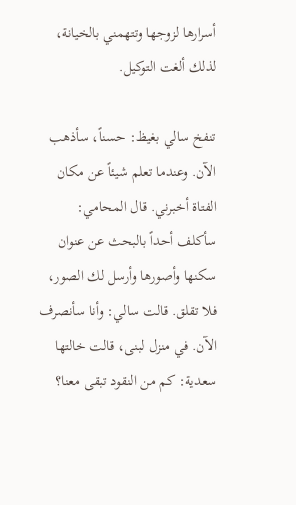أسرارها لزوجها وتتهمني بالخيانة، لذلك ألغت التوكيل.

تنفخ سالي بغيظ: حسناً، سأذهب الآن. وعندما تعلم شيئاً عن مكان الفتاة أخبرني. قال المحامي: سأكلف أحداً بالبحث عن عنوان سكنها وأصورها وأرسل لك الصور، فلا تقلق. قالت سالي: وأنا سأنصرف الآن. في منزل لبنى، قالت خالتها سعدية: كم من النقود تبقى معنا؟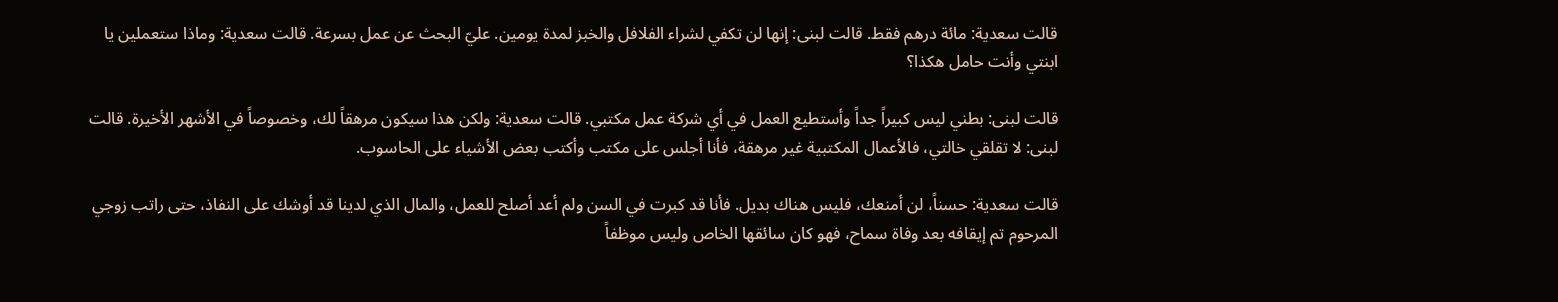قالت سعدية: مائة درهم فقط. قالت لبنى: إنها لن تكفي لشراء الفلافل والخبز لمدة يومين. عليّ البحث عن عمل بسرعة. قالت سعدية: وماذا ستعملين يا ابنتي وأنت حامل هكذا؟

قالت لبنى: بطني ليس كبيراً جداً وأستطيع العمل في أي شركة عمل مكتبي. قالت سعدية: ولكن هذا سيكون مرهقاً لك، وخصوصاً في الأشهر الأخيرة. قالت لبنى: لا تقلقي خالتي، فالأعمال المكتبية غير مرهقة، فأنا أجلس على مكتب وأكتب بعض الأشياء على الحاسوب.

قالت سعدية: حسناً، لن أمنعك، فليس هناك بديل. فأنا قد كبرت في السن ولم أعد أصلح للعمل، والمال الذي لدينا قد أوشك على النفاذ، حتى راتب زوجي المرحوم تم إيقافه بعد وفاة سماح، فهو كان سائقها الخاص وليس موظفاً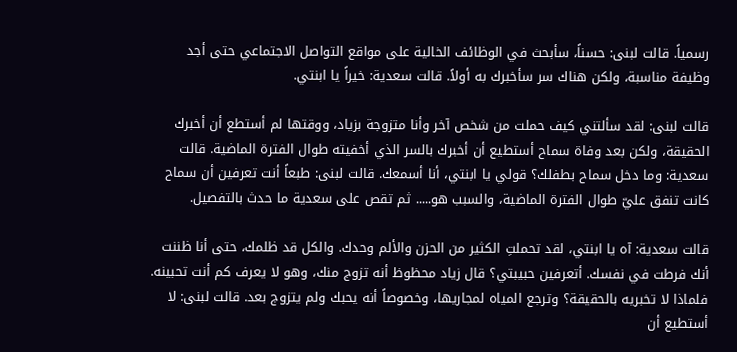رسمياً. قالت لبنى: حسناً، سأبحث في الوظائف الخالية على مواقع التواصل الاجتماعي حتى أجد وظيفة مناسبة، ولكن هناك سر سأخبرك به أولاً. قالت سعدية: خيراً يا ابنتي.

قالت لبنى: لقد سألتني كيف حملت من شخص آخر وأنا متزوجة بزياد، ووقتها لم أستطع أن أخبرك الحقيقة، ولكن بعد وفاة سماح أستطيع أن أخبرك بالسر الذي أخفيته طوال الفترة الماضية. قالت سعدية: وما دخل سماح بطفلك؟ قولي يا ابنتي، أنا أسمعك. قالت لبنى: طبعاً أنت تعرفين أن سماح كانت تنفق عليّ طوال الفترة الماضية، والسبب هو..... ثم تقص على سعدية ما حدث بالتفصيل.

قالت سعدية: آه يا ابنتي، لقد تحملتِ الكثير من الحزن والألم وحدك. والكل قد ظلمك، حتى أنا ظننت أنك فرطت في نفسك. أتعرفين حبيبتي؟ قال زياد محظوظ أنه تزوج منك، وهو لا يعرف كم أنت تحبينه. فلماذا لا تخبريه بالحقيقة؟ وترجع المياه لمجاريها، وخصوصاً أنه يحبك ولم يتزوج بعد. قالت لبنى: لا أستطيع أن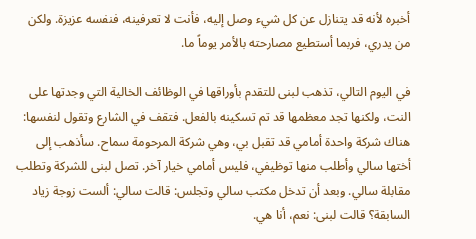أخبره لأنه قد يتنازل عن كل شيء وصل إليه، فأنت لا تعرفينه، فنفسه عزيزة. ولكن من يدري، فربما أستطيع مصارحته بالأمر يوماً ما.

في اليوم التالي، تذهب لبنى للتقدم بأوراقها في الوظائف الخالية التي وجدتها على النت، ولكنها تجد معظمها قد تم تسكينه بالفعل. فتقف في الشارع وتقول لنفسها: هناك شركة واحدة أمامي قد تقبل بي، وهي شركة المرحومة سماح. سأذهب إلى أختها سالي وأطلب منها توظيفي، فليس أمامي خيار آخر. تصل لبنى للشركة وتطلب مقابلة سالي. وبعد أن تدخل مكتب سالي وتجلس: قالت سالي: ألست زوجة زياد السابقة؟ قالت لبنى: نعم، أنا هي.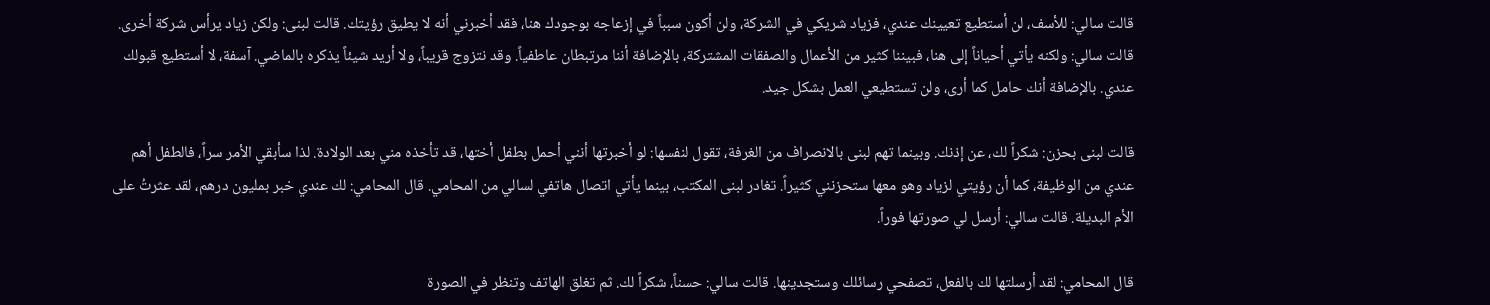قالت سالي: للأسف، لن أستطيع تعيينك عندي، فزياد شريكي في الشركة، ولن أكون سبباً في إزعاجه بوجودك هنا، فقد أخبرني أنه لا يطيق رؤيتك. قالت لبنى: ولكن زياد يرأس شركة أخرى. قالت سالي: ولكنه يأتي أحياناً إلى هنا، فبيننا كثير من الأعمال والصفقات المشتركة، بالإضافة أننا مرتبطان عاطفياً. وقد نتزوج قريباً، ولا أريد شيئاً يذكره بالماضي. آسفة، لا أستطيع قبولك عندي. بالإضافة أنك حامل كما أرى، ولن تستطيعي العمل بشكل جيد.

قالت لبنى بحزن: شكراً لك، عن إذنك. وبينما تهم لبنى بالانصراف من الغرفة، تقول لنفسها: لو أخبرتها أنني أحمل بطفل أختها، قد تأخذه مني بعد الولادة. لذا سأبقي الأمر سراً، فالطفل أهم عندي من الوظيفة، كما أن رؤيتي لزياد وهو معها ستحزنني كثيراً. تغادر لبنى المكتب، بينما يأتي اتصال هاتفي لسالي من المحامي. قال المحامي: لك عندي خبر بمليون درهم، لقد عثرتُ على الأم البديلة. قالت سالي: أرسل لي صورتها فوراً.

قال المحامي: لقد أرسلتها لك بالفعل، تصفحي رسائلك وستجدينها. قالت سالي: حسناً، شكراً لك. ثم تغلق الهاتف وتنظر في الصورة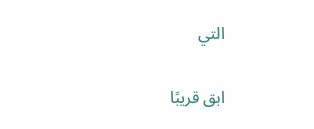التي

ابق قريبًا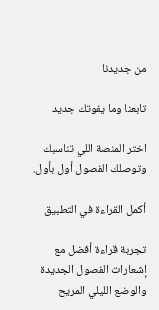من جديدنا

تابعنا وما يفوتك جديد

اختر المنصة اللي تناسبك وتوصلك الفصول أول بأول.

أكمل القراءة في التطبيق

تجربة قراءة أفضل مع إشعارات الفصول الجديدة والوضع الليلي المريح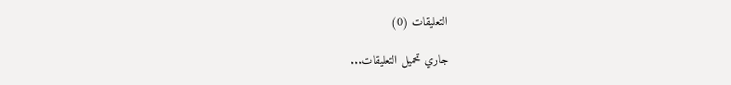التعليقات (0)

جاري تحميل التعليقات...